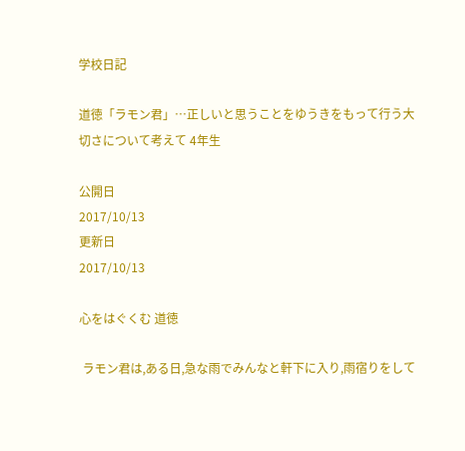学校日記

道徳「ラモン君」…正しいと思うことをゆうきをもって行う大切さについて考えて 4年生

公開日
2017/10/13
更新日
2017/10/13

心をはぐくむ 道徳

 ラモン君は,ある日,急な雨でみんなと軒下に入り,雨宿りをして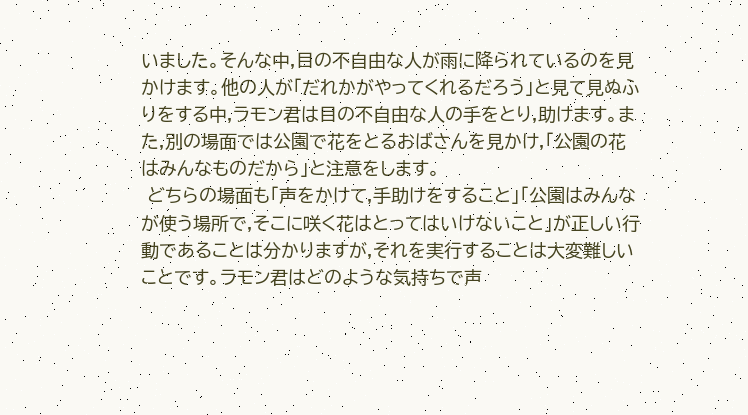いました。そんな中,目の不自由な人が雨に降られているのを見かけます。他の人が「だれかがやってくれるだろう」と見て見ぬふりをする中,ラモン君は目の不自由な人の手をとり,助けます。また,別の場面では公園で花をとるおばさんを見かけ,「公園の花はみんなものだから」と注意をします。
 どちらの場面も「声をかけて,手助けをすること」「公園はみんなが使う場所で,そこに咲く花はとってはいけないこと」が正しい行動であることは分かりますが,それを実行することは大変難しいことです。ラモン君はどのような気持ちで声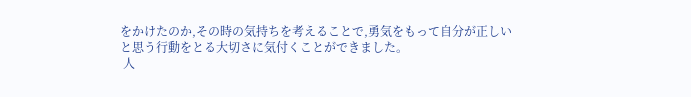をかけたのか,その時の気持ちを考えることで,勇気をもって自分が正しいと思う行動をとる大切さに気付くことができました。
 人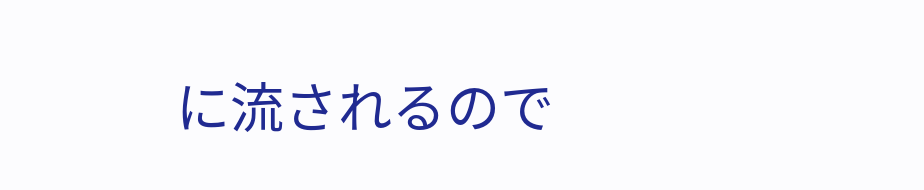に流されるので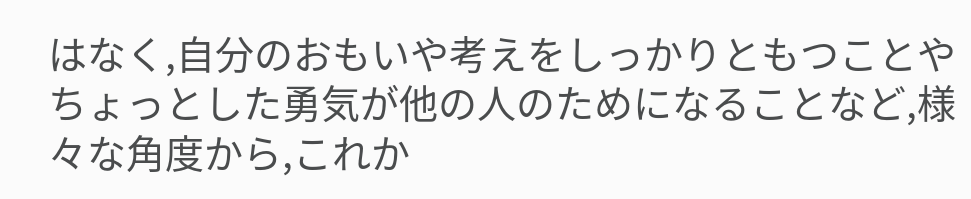はなく,自分のおもいや考えをしっかりともつことやちょっとした勇気が他の人のためになることなど,様々な角度から,これか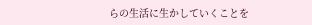らの生活に生かしていくことを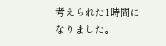考えられた1時間になりました。